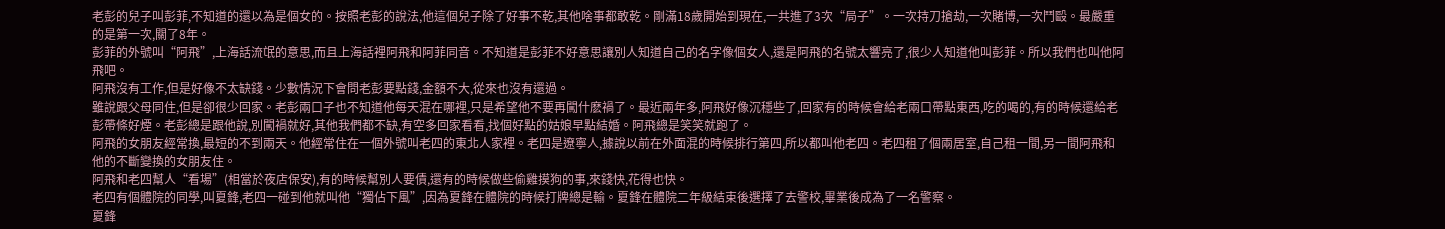老彭的兒子叫彭菲,不知道的還以為是個女的。按照老彭的說法,他這個兒子除了好事不乾,其他啥事都敢乾。剛滿18歲開始到現在,一共進了3次“局子”。一次持刀搶劫,一次賭博,一次鬥毆。最嚴重的是第一次,關了8年。
彭菲的外號叫“阿飛”,上海話流氓的意思,而且上海話裡阿飛和阿菲同音。不知道是彭菲不好意思讓別人知道自己的名字像個女人,還是阿飛的名號太響亮了,很少人知道他叫彭菲。所以我們也叫他阿飛吧。
阿飛沒有工作,但是好像不太缺錢。少數情況下會問老彭要點錢,金額不大,從來也沒有還過。
雖說跟父母同住,但是卻很少回家。老彭兩口子也不知道他每天混在哪裡,只是希望他不要再闖什麽禍了。最近兩年多,阿飛好像沉穩些了,回家有的時候會給老兩口帶點東西,吃的喝的,有的時候還給老彭帶條好煙。老彭總是跟他說,別闖禍就好,其他我們都不缺,有空多回家看看,找個好點的姑娘早點結婚。阿飛總是笑笑就跑了。
阿飛的女朋友經常換,最短的不到兩天。他經常住在一個外號叫老四的東北人家裡。老四是遼寧人,據說以前在外面混的時候排行第四,所以都叫他老四。老四租了個兩居室,自己租一間,另一間阿飛和他的不斷變換的女朋友住。
阿飛和老四幫人“看場”(相當於夜店保安),有的時候幫別人要債,還有的時候做些偷雞摸狗的事,來錢快,花得也快。
老四有個體院的同學,叫夏鋒,老四一碰到他就叫他“獨佔下風”,因為夏鋒在體院的時候打牌總是輸。夏鋒在體院二年級結束後選擇了去警校,畢業後成為了一名警察。
夏鋒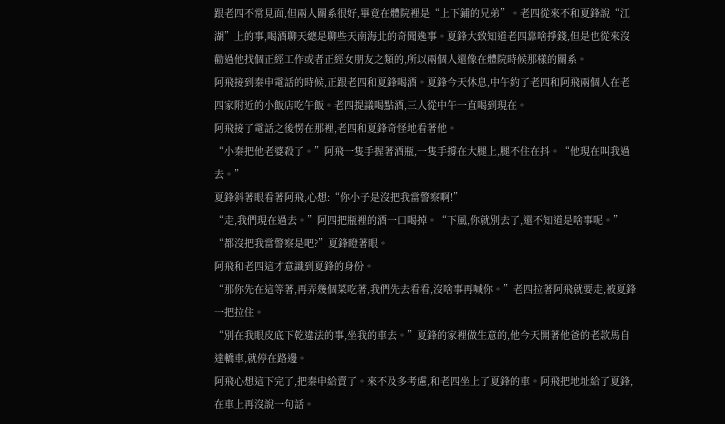跟老四不常見面,但兩人關系很好,畢竟在體院裡是“上下鋪的兄弟”。老四從來不和夏鋒說“江湖”上的事,喝酒聊天總是聊些天南海北的奇聞逸事。夏鋒大致知道老四靠啥掙錢,但是也從來沒勸過他找個正經工作或者正經女朋友之類的,所以兩個人還像在體院時候那樣的關系。
阿飛接到秦申電話的時候,正跟老四和夏鋒喝酒。夏鋒今天休息,中午約了老四和阿飛兩個人在老四家附近的小飯店吃午飯。老四提議喝點酒,三人從中午一直喝到現在。
阿飛接了電話之後愣在那裡,老四和夏鋒奇怪地看著他。
“小秦把他老婆殺了。”阿飛一隻手握著酒瓶,一隻手撐在大腿上,腿不住在抖。“他現在叫我過去。”
夏鋒斜著眼看著阿飛,心想:“你小子是沒把我當警察啊!”
“走,我們現在過去。”阿四把瓶裡的酒一口喝掉。“下風,你就別去了,還不知道是啥事呢。”
“都沒把我當警察是吧?”夏鋒瞪著眼。
阿飛和老四這才意識到夏鋒的身份。
“那你先在這等著,再弄幾個菜吃著,我們先去看看,沒啥事再喊你。”老四拉著阿飛就要走,被夏鋒一把拉住。
“別在我眼皮底下乾違法的事,坐我的車去。”夏鋒的家裡做生意的,他今天開著他爸的老款馬自達轎車,就停在路邊。
阿飛心想這下完了,把秦申給賣了。來不及多考慮,和老四坐上了夏鋒的車。阿飛把地址給了夏鋒,在車上再沒說一句話。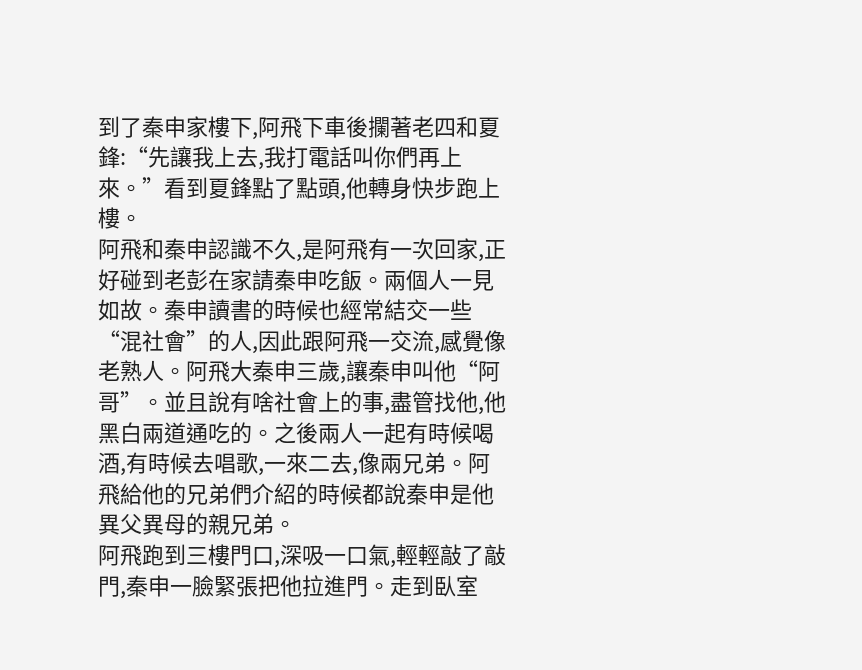到了秦申家樓下,阿飛下車後攔著老四和夏鋒:“先讓我上去,我打電話叫你們再上來。”看到夏鋒點了點頭,他轉身快步跑上樓。
阿飛和秦申認識不久,是阿飛有一次回家,正好碰到老彭在家請秦申吃飯。兩個人一見如故。秦申讀書的時候也經常結交一些“混社會”的人,因此跟阿飛一交流,感覺像老熟人。阿飛大秦申三歲,讓秦申叫他“阿哥”。並且說有啥社會上的事,盡管找他,他黑白兩道通吃的。之後兩人一起有時候喝酒,有時候去唱歌,一來二去,像兩兄弟。阿飛給他的兄弟們介紹的時候都說秦申是他異父異母的親兄弟。
阿飛跑到三樓門口,深吸一口氣,輕輕敲了敲門,秦申一臉緊張把他拉進門。走到臥室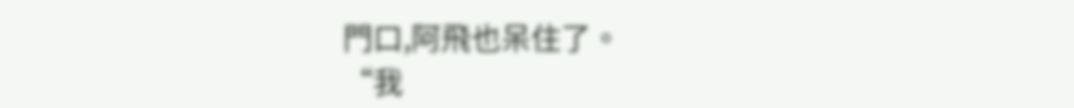門口,阿飛也呆住了。
“我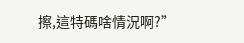擦,這特碼啥情況啊?”